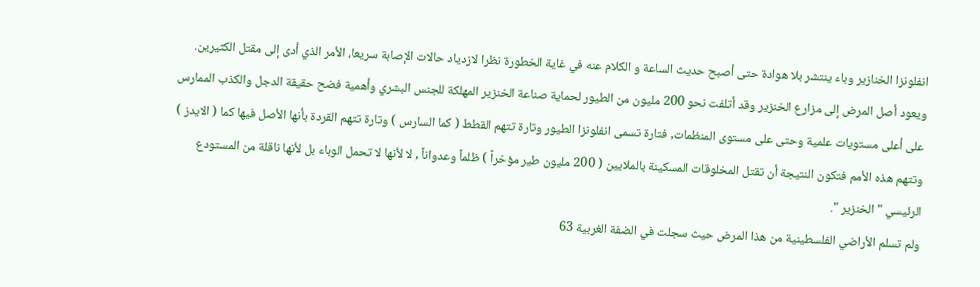انفلونزا الخنازير وباء ينتشر بلا هوادة حتى أصبح حديث الساعة و الكلام عنه في غاية الخطورة نظرا لازدياد حالات الإصابة سريعا، الأمر الذي أدى إلى مقتل الكثيرين.
ويعود أصل المرض إلى مزارع الخنزير وقد أتلفت نحو 200 مليون من الطيور لحماية صناعة الخنزير المهلكة للجنس البشري وأهمية فضح حقيقة الدجل والكذب الممارس على أعلى مستويات علمية وحتى على مستوى المنظمات, فتارة تسمى انفلونزا الطيور وتارة تتهم القطط ( كما السارس ) وتارة تتهم القردة بأنها الأصل فيها كما ( الايدز ) وتتهم هذه الأمم فتكون النتيجة أن تقتل المخلوقات المسكينة بالملايين ( 200 مليون طير مؤخراً ) ظلماً وعدواناً , لا لأنها لا تحمل الوباء بل لأنها ناقلة من المستودع الرئيسي " الخنزير ".
ولم تسلم الأراضي الفلسطينية من هذا المرض حيث سجلت في الضفة الغربية 63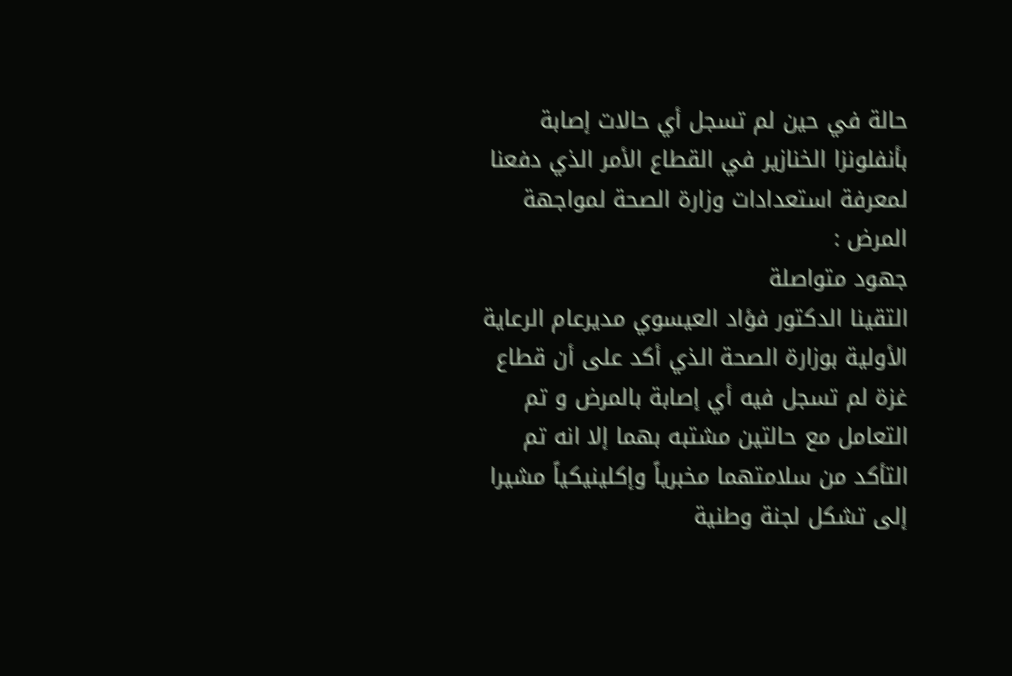حالة في حين لم تسجل أي حالات إصابة بأنفلونزا الخنازير في القطاع الأمر الذي دفعنا لمعرفة استعدادات وزارة الصحة لمواجهة المرض :
جهود متواصلة
التقينا الدكتور فؤاد العيسوي مديرعام الرعاية الأولية بوزارة الصحة الذي أكد على أن قطاع غزة لم تسجل فيه أي إصابة بالمرض و تم التعامل مع حالتين مشتبه بهما إلا انه تم التأكد من سلامتهما مخبرياً وإكلينيكياً مشيرا إلى تشكل لجنة وطنية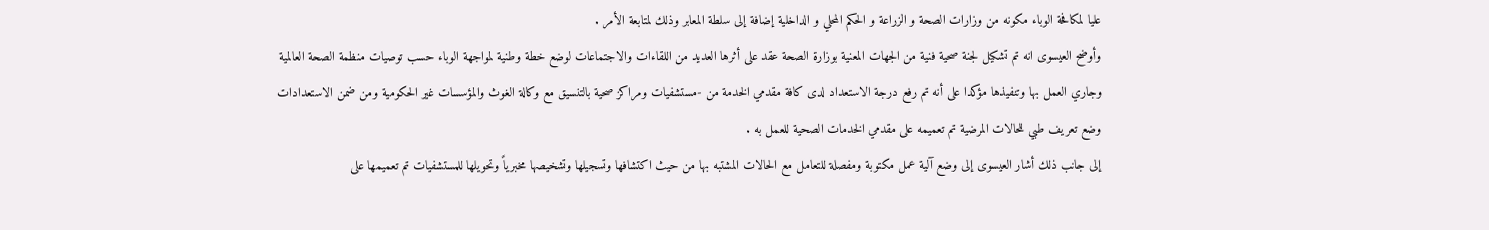عليا لمكافحة الوباء مكونه من وزارات الصحة و الزراعة و الحكم المحلي و الداخلية إضافة إلى سلطة المعابر وذلك لمتابعة الأمر .
وأوضح العيسوى انه تم تشكيل لجنة صحية فنية من الجهات المعنية بوزارة الصحة عقد على أثرها العديد من اللقاءات والاجتماعات لوضع خطة وطنية لمواجهة الوباء حسب توصيات منظمة الصحة العالمية وجاري العمل بها وتنفيذها مؤكدا على أنه تم رفع درجة الاستعداد لدى كافة مقدمي الخدمة من -مستشفيات ومراكز صحية بالتنسيق مع وكالة الغوث والمؤسسات غير الحكومية ومن ضمن الاستعدادات وضع تعريف طبي للحالات المرضية تم تعميمه على مقدمي الخدمات الصحية للعمل به .
إلى جانب ذلك أشار العيسوى إلى وضع آلية عمل مكتوبة ومفصلة للتعامل مع الحالات المشتبه بها من حيث اكتشافها وتسجيلها وتشخيصها مخبرياً وتحويلها للمستشفيات تم تعميمها على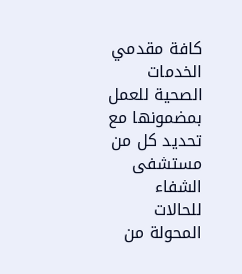كافة مقدمي الخدمات الصحية للعمل بمضمونها مع تحديد كل من مستشفى الشفاء للحالات المحولة من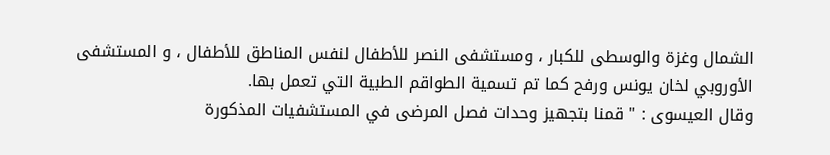الشمال وغزة والوسطى للكبار ، ومستشفى النصر للأطفال لنفس المناطق للأطفال ، و المستشفى الأوروبي لخان يونس ورفح كما تم تسمية الطواقم الطبية التي تعمل بها.
وقال العيسوى : " قمنا بتجهيز وحدات فصل المرضى في المستشفيات المذكورة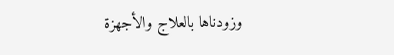وزودناها بالعلاج والأجهزة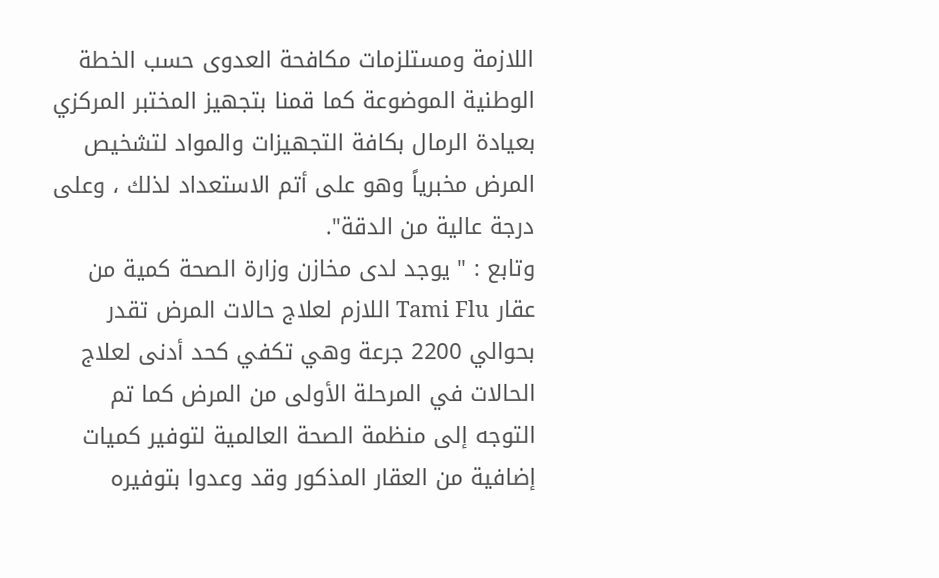اللازمة ومستلزمات مكافحة العدوى حسب الخطة الوطنية الموضوعة كما قمنا بتجهيز المختبر المركزي بعيادة الرمال بكافة التجهيزات والمواد لتشخيص المرض مخبرياً وهو على أتم الاستعداد لذلك ، وعلى درجة عالية من الدقة".
وتابع : " يوجد لدى مخازن وزارة الصحة كمية من عقار Tami Flu اللازم لعلاج حالات المرض تقدر بحوالي 2200 جرعة وهي تكفي كحد أدنى لعلاج الحالات في المرحلة الأولى من المرض كما تم التوجه إلى منظمة الصحة العالمية لتوفير كميات إضافية من العقار المذكور وقد وعدوا بتوفيره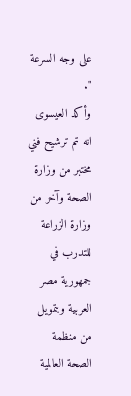على وجه السرعة ".
وأكد العيسوى انه تم ترشيح فني مختبر من وزارة الصحة وآخر من وزارة الزراعة للتدرب في جمهورية مصر العربية وبتمويل من منظمة الصحة العالمية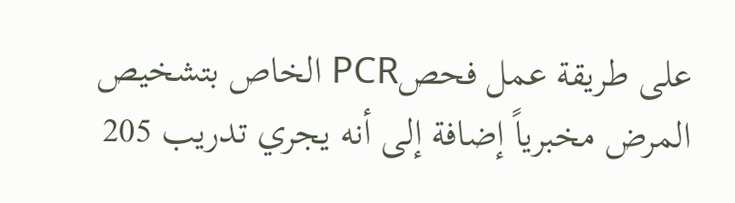على طريقة عمل فحصPCR الخاص بتشخيص المرض مخبرياً إضافة إلى أنه يجري تدريب 205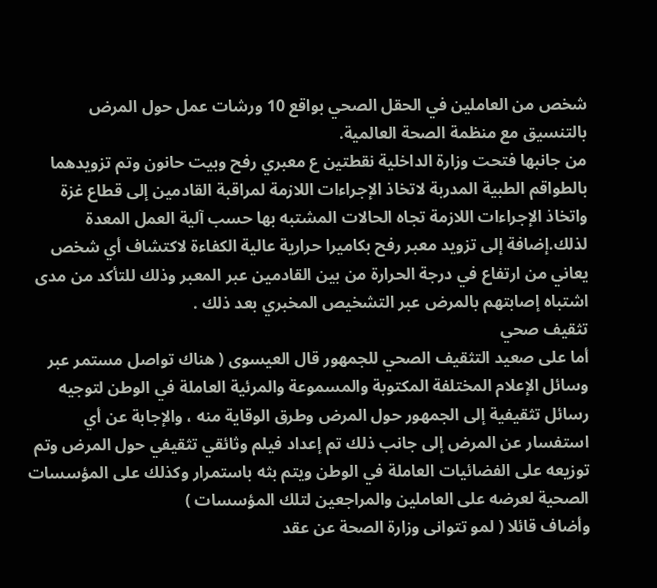شخص من العاملين في الحقل الصحي بواقع 10 ورشات عمل حول المرض بالتنسيق مع منظمة الصحة العالمية.
من جانبها فتحت وزارة الداخلية نقطتين ع معبري رفح وبيت حانون وتم تزويدهما بالطواقم الطبية المدربة لاتخاذ الإجراءات اللازمة لمراقبة القادمين إلى قطاع غزة واتخاذ الإجراءات اللازمة تجاه الحالات المشتبه بها حسب آلية العمل المعدة لذلك.إضافة إلى تزويد معبر رفح بكاميرا حرارية عالية الكفاءة لاكتشاف أي شخص يعاني من ارتفاع في درجة الحرارة من بين القادمين عبر المعبر وذلك للتأكد من مدى اشتباه إصابتهم بالمرض عبر التشخيص المخبري بعد ذلك .
تثقيف صحي
أما على صعيد التثقيف الصحي للجمهور قال العيسوى ( هناك تواصل مستمر عبر وسائل الإعلام المختلفة المكتوبة والمسموعة والمرئية العاملة في الوطن لتوجيه رسائل تثقيفية إلى الجمهور حول المرض وطرق الوقاية منه ، والإجابة عن أي استفسار عن المرض إلى جانب ذلك تم إعداد فيلم وثائقي تثقيفي حول المرض وتم توزيعه على الفضائيات العاملة في الوطن ويتم بثه باستمرار وكذلك على المؤسسات الصحية لعرضه على العاملين والمراجعين لتلك المؤسسات )
وأضاف قائلا ( لمو تتوانى وزارة الصحة عن عقد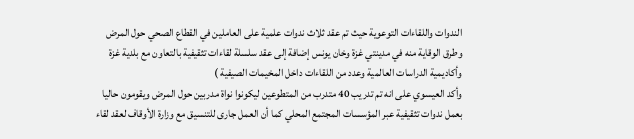الندوات واللقاءات التوعوية حيث تم عقد ثلاث ندوات علمية على العاملين في القطاع الصحي حول المرض وطرق الوقاية منه في مدينتي غزة وخان يونس إضافة إلى عقد سلسلة لقاءات تثقيفية بالتعاون مع بلدية غزة وأكاديمية الدراسات العالمية وعدد من اللقاءات داخل المخيمات الصيفية )
وأكد العيسوي على انه تم تدريب 40 متدرب من المتطوعين ليكونوا نواة مدربين حول المرض ويقومون حاليا بعمل ندوات تثقيفية عبر المؤسسات المجتمع المحلي كما أن العمل جارى للتنسيق مع وزارة الأوقاف لعقد لقاء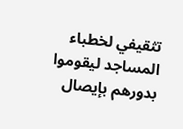تثقيفي لخطباء المساجد ليقوموا بدورهم بإيصال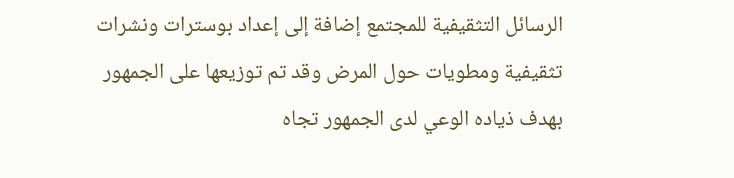الرسائل التثقيفية للمجتمع إضافة إلى إعداد بوسترات ونشرات تثقيفية ومطويات حول المرض وقد تم توزيعها على الجمهور بهدف ذياده الوعي لدى الجمهور تجاه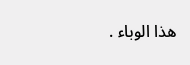هذا الوباء .